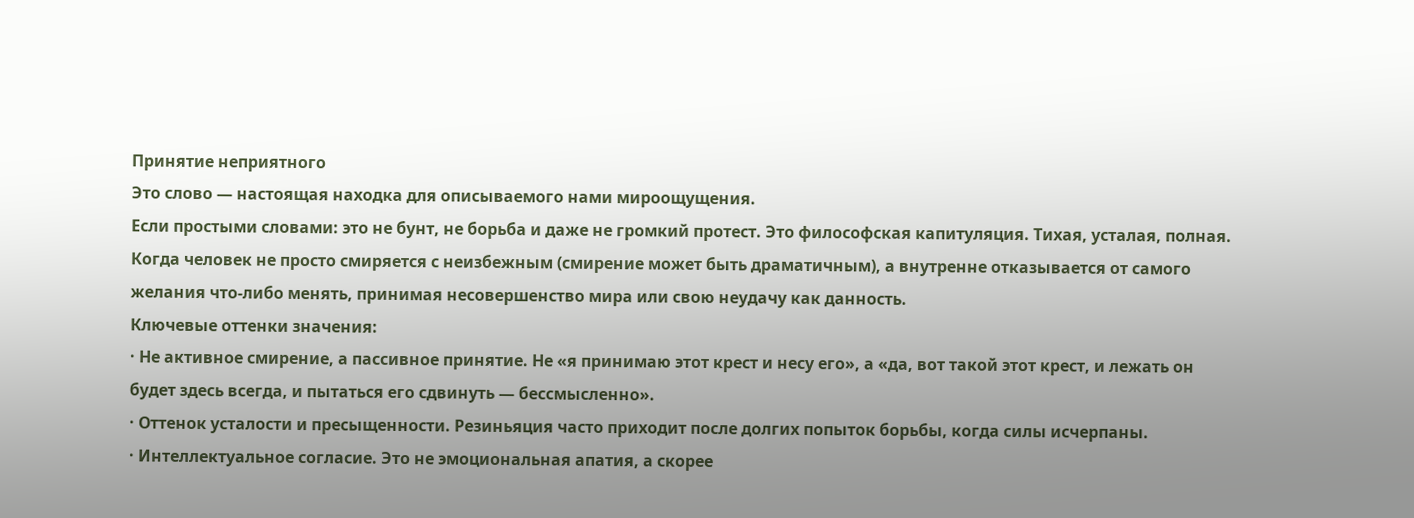Принятие неприятного
Это слово — настоящая находка для описываемого нами мироощущения.
Если простыми словами: это не бунт, не борьба и даже не громкий протест. Это философская капитуляция. Тихая, усталая, полная. Когда человек не просто смиряется с неизбежным (смирение может быть драматичным), а внутренне отказывается от самого желания что-либо менять, принимая несовершенство мира или свою неудачу как данность.
Ключевые оттенки значения:
· Не активное смирение, а пассивное принятие. Не «я принимаю этот крест и несу его», а «да, вот такой этот крест, и лежать он будет здесь всегда, и пытаться его сдвинуть — бессмысленно».
· Оттенок усталости и пресыщенности. Резиньяция часто приходит после долгих попыток борьбы, когда силы исчерпаны.
· Интеллектуальное согласие. Это не эмоциональная апатия, а скорее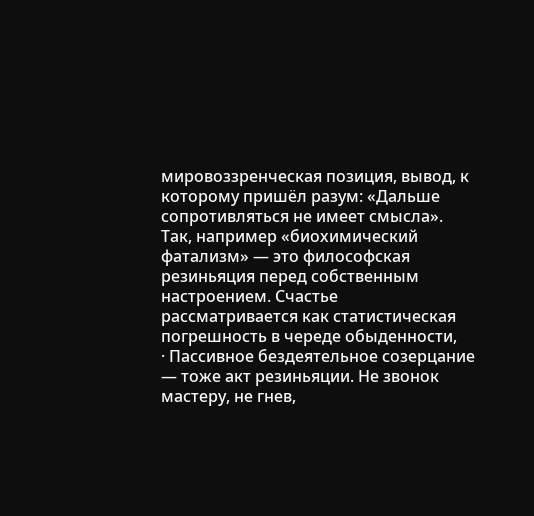мировоззренческая позиция, вывод, к которому пришёл разум: «Дальше сопротивляться не имеет смысла».
Так, например «биохимический фатализм» — это философская резиньяция перед собственным настроением. Счастье рассматривается как статистическая погрешность в череде обыденности,
· Пассивное бездеятельное созерцание — тоже акт резиньяции. Не звонок мастеру, не гнев,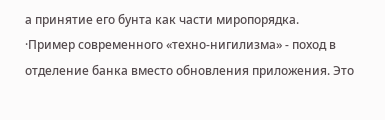а принятие его бунта как части миропорядка.
·Пример современного «техно-нигилизма» - поход в отделение банка вместо обновления приложения. Это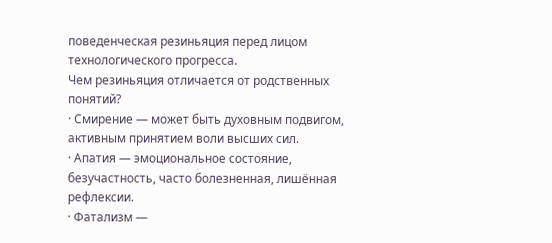поведенческая резиньяция перед лицом технологического прогресса.
Чем резиньяция отличается от родственных понятий?
· Смирение — может быть духовным подвигом, активным принятием воли высших сил.
· Апатия — эмоциональное состояние, безучастность, часто болезненная, лишённая рефлексии.
· Фатализм —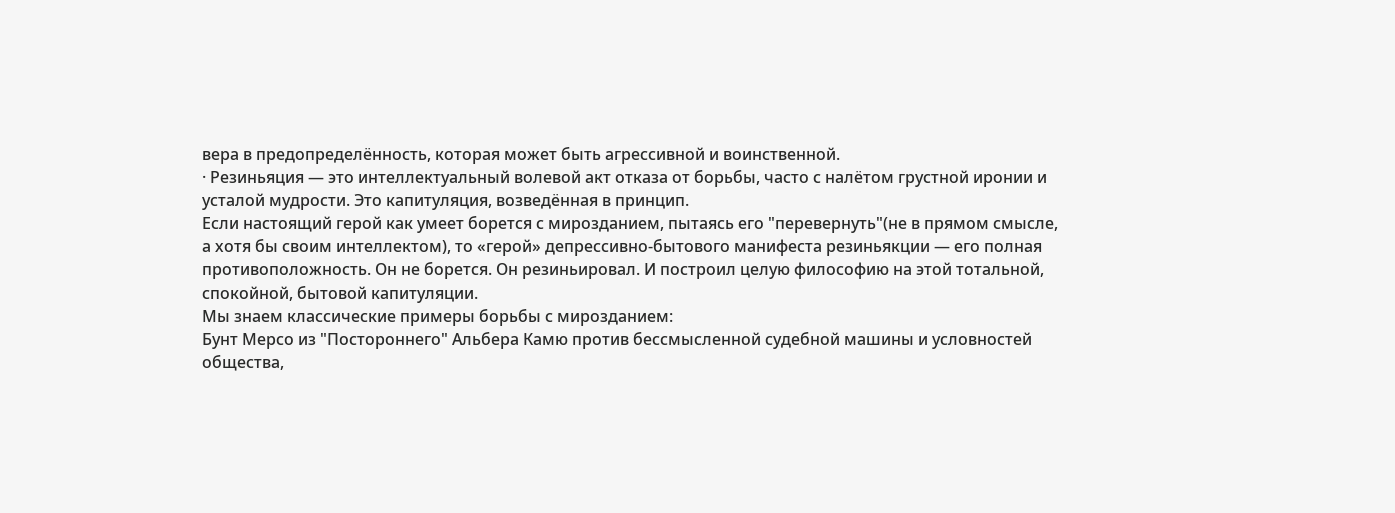вера в предопределённость, которая может быть агрессивной и воинственной.
· Резиньяция — это интеллектуальный волевой акт отказа от борьбы, часто с налётом грустной иронии и усталой мудрости. Это капитуляция, возведённая в принцип.
Если настоящий герой как умеет борется с мирозданием, пытаясь его "перевернуть"(не в прямом смысле, а хотя бы своим интеллектом), то «герой» депрессивно-бытового манифеста резиньякции — его полная противоположность. Он не борется. Он резиньировал. И построил целую философию на этой тотальной, спокойной, бытовой капитуляции.
Мы знаем классические примеры борьбы с мирозданием:
Бунт Мерсо из "Постороннего" Альбера Камю против бессмысленной судебной машины и условностей общества,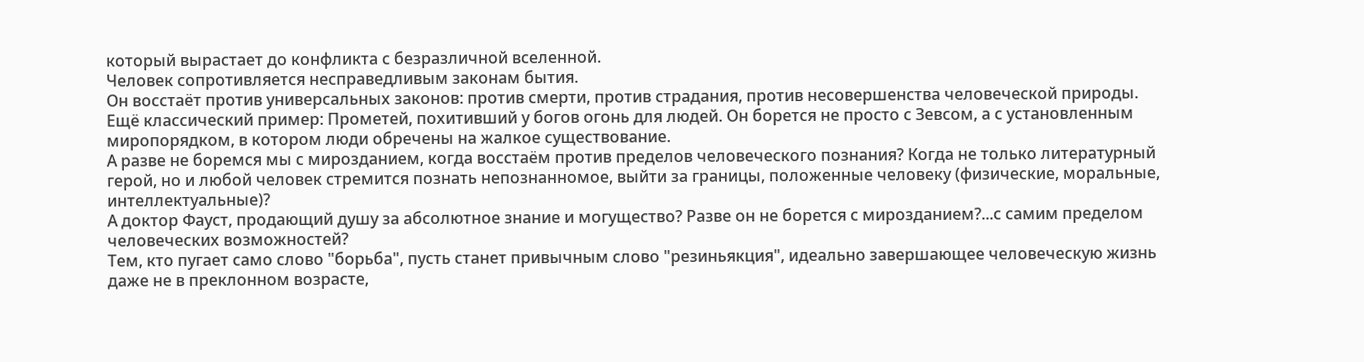который вырастает до конфликта с безразличной вселенной.
Человек сопротивляется несправедливым законам бытия.
Он восстаёт против универсальных законов: против смерти, против страдания, против несовершенства человеческой природы.
Ещё классический пример: Прометей, похитивший у богов огонь для людей. Он борется не просто с Зевсом, а с установленным миропорядком, в котором люди обречены на жалкое существование.
А разве не боремся мы с мирозданием, когда восстаём против пределов человеческого познания? Когда не только литературный герой, но и любой человек стремится познать непознанномое, выйти за границы, положенные человеку (физические, моральные, интеллектуальные)?
А доктор Фауст, продающий душу за абсолютное знание и могущество? Разве он не борется с мирозданием?...с самим пределом человеческих возможностей?
Тем, кто пугает само слово "борьба", пусть станет привычным слово "резиньякция", идеально завершающее человеческую жизнь даже не в преклонном возрасте,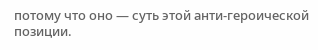потому что оно — суть этой анти-героической позиции.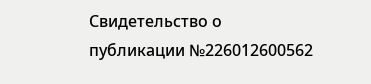Свидетельство о публикации №226012600562